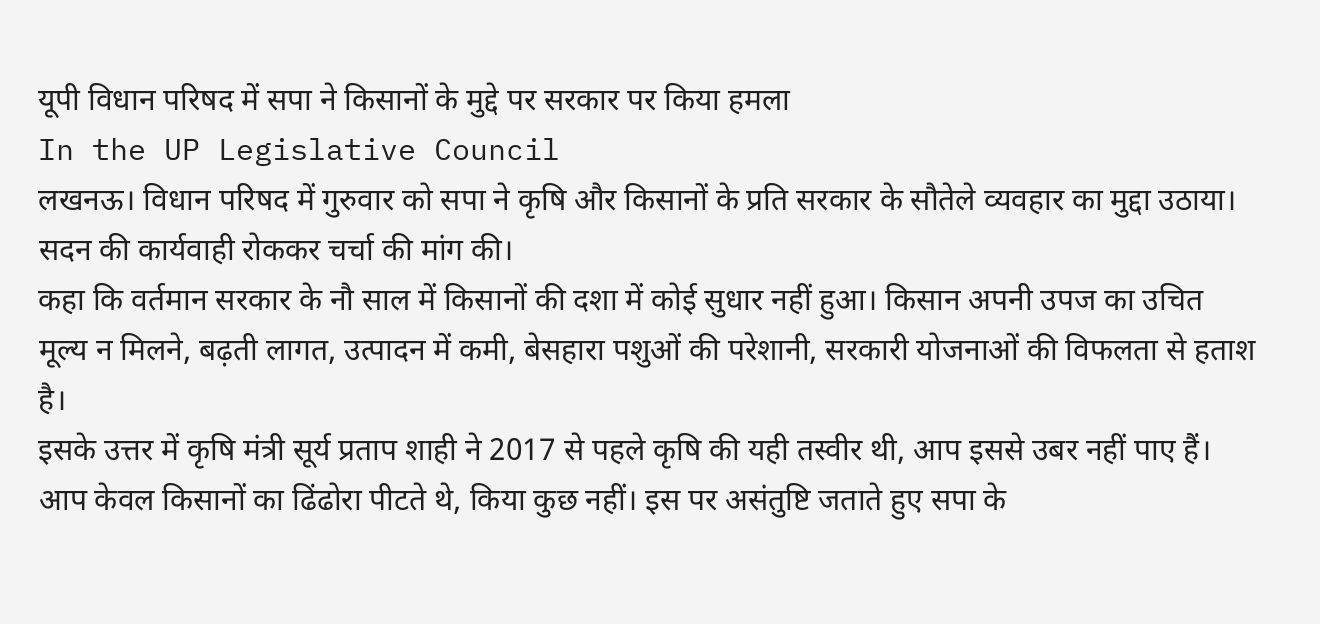यूपी विधान परिषद में सपा ने किसानों के मुद्दे पर सरकार पर किया हमला
In the UP Legislative Council
लखनऊ। विधान परिषद में गुरुवार को सपा ने कृषि और किसानों के प्रति सरकार के सौतेले व्यवहार का मुद्दा उठाया। सदन की कार्यवाही रोककर चर्चा की मांग की।
कहा कि वर्तमान सरकार के नौ साल में किसानों की दशा में कोई सुधार नहीं हुआ। किसान अपनी उपज का उचित मूल्य न मिलने, बढ़ती लागत, उत्पादन में कमी, बेसहारा पशुओं की परेशानी, सरकारी योजनाओं की विफलता से हताश है।
इसके उत्तर में कृषि मंत्री सूर्य प्रताप शाही ने 2017 से पहले कृषि की यही तस्वीर थी, आप इससे उबर नहीं पाए हैं। आप केवल किसानों का ढिंढोरा पीटते थे, किया कुछ नहीं। इस पर असंतुष्टि जताते हुए सपा के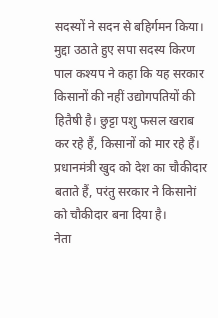सदस्यों ने सदन से बहिर्गमन किया।
मुद्दा उठाते हुए सपा सदस्य किरण पाल कश्यप ने कहा कि यह सरकार किसानों की नहीं उद्योगपतियों की हितैषी है। छुट्टा पशु फसल खराब कर रहे हैं, किसानों को मार रहे हैं। प्रधानमंत्री खुद को देश का चौकीदार बताते हैं, परंतु सरकार ने किसानेां को चौकीदार बना दिया है।
नेता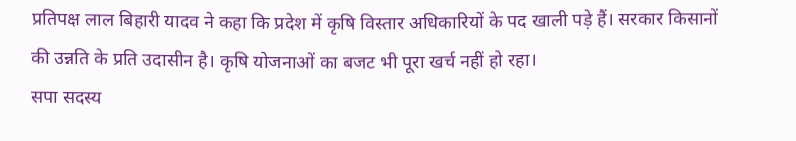प्रतिपक्ष लाल बिहारी यादव ने कहा कि प्रदेश में कृषि विस्तार अधिकारियों के पद खाली पड़े हैं। सरकार किसानों की उन्नति के प्रति उदासीन है। कृषि योजनाओं का बजट भी पूरा खर्च नहीं हो रहा।
सपा सदस्य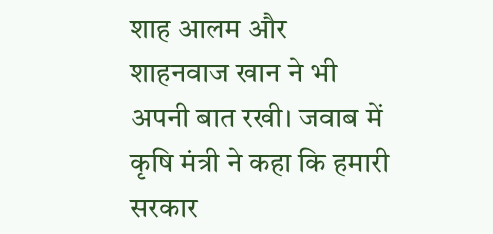शाह आलम और शाहनवाज खान ने भी अपनी बात रखी। जवाब में कृषि मंत्री ने कहा कि हमारी सरकार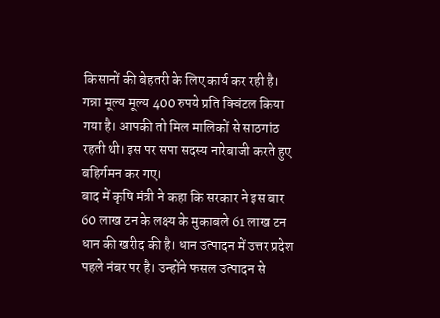किसानों की बेहतरी के लिए कार्य कर रही है।
गन्ना मूल्य मूल्य 400 रुपये प्रति क्विंटल किया गया है। आपकी तो मिल मालिकों से साठगांठ रहती थी। इस पर सपा सदस्य नारेबाजी करते हुए बहिर्गमन कर गए।
बाद में कृषि मंत्री ने कहा कि सरकार ने इस बार 60 लाख टन के लक्ष्य के मुकाबले 61 लाख टन धान की खरीद की है। धान उत्पादन में उत्तर प्रदेश पहले नंबर पर है। उन्होंने फसल उत्पादन से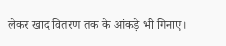लेकर खाद वितरण तक के आंकड़े भी गिनाए।